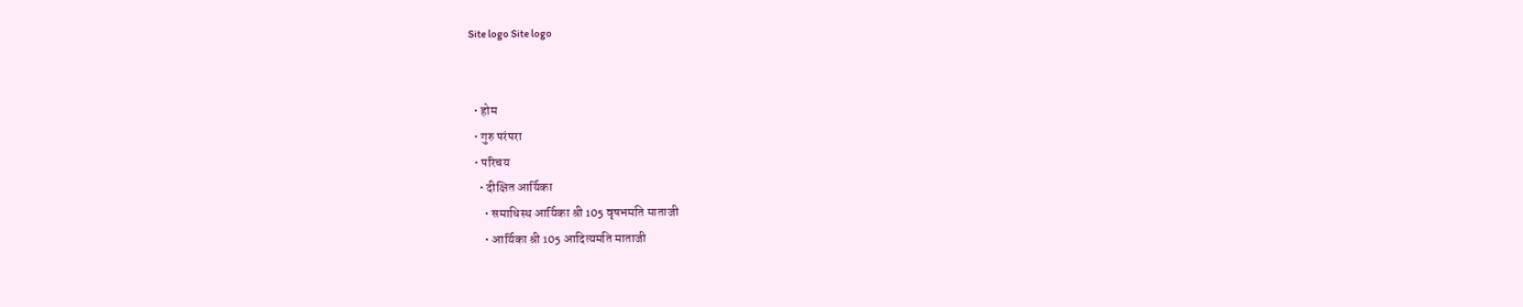Site logo Site logo


  • होम
  • गुरु परंपरा
  • परिचय
    • दीक्षित आर्यिका
      • समाधिस्थ आर्यिका श्री 105 वृषभमति माताजी
      • आर्यिका श्री 105 आदित्यमति माताजी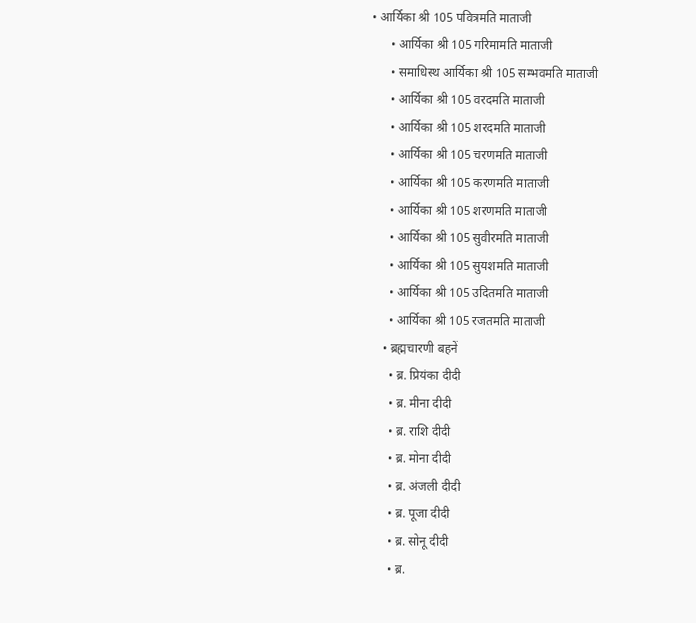• आर्यिका श्री 105 पवित्रमति माताजी
      • आर्यिका श्री 105 गरिमामति माताजी
      • समाधिस्थ आर्यिका श्री 105 सम्भवमति माताजी
      • आर्यिका श्री 105 वरदमति माताजी
      • आर्यिका श्री 105 शरदमति माताजी
      • आर्यिका श्री 105 चरणमति माताजी
      • आर्यिका श्री 105 करणमति माताजी
      • आर्यिका श्री 105 शरणमति माताजी
      • आर्यिका श्री 105 सुवीरमति माताजी
      • आर्यिका श्री 105 सुयशमति माताजी
      • आर्यिका श्री 105 उदितमति माताजी
      • आर्यिका श्री 105 रजतमति माताजी
    • ब्रह्मचारणी बहनें
      • ब्र. प्रियंका दीदी
      • ब्र. मीना दीदी
      • ब्र. राशि दीदी
      • ब्र. मोना दीदी
      • ब्र. अंजली दीदी
      • ब्र. पूजा दीदी
      • ब्र. सोनू दीदी
      • ब्र.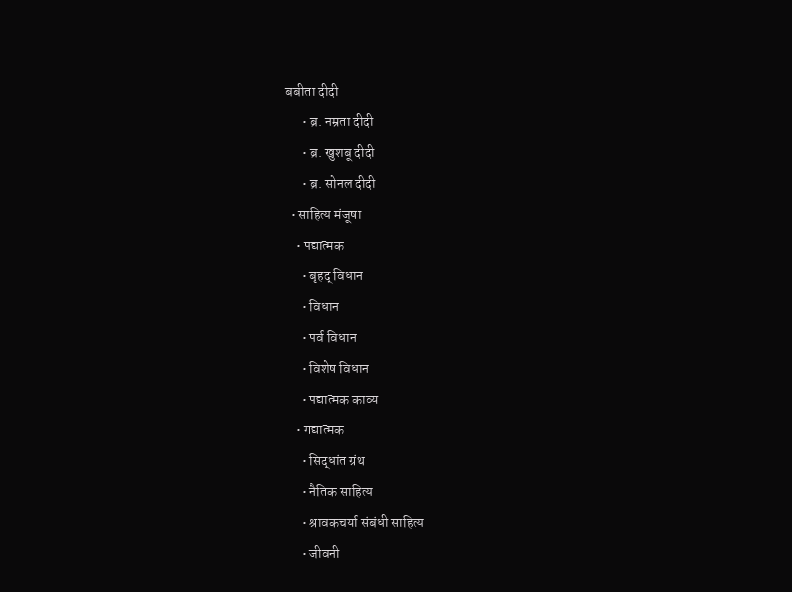बबीता दीदी
      • ब्र. नम्रता दीदी
      • ब्र. खुशबू दीदी
      • ब्र. सोनल दीदी
  • साहित्य मंजूषा
    • पद्यात्मक
      • बृहद् विधान
      • विधान
      • पर्व विधान
      • विशेष विधान
      • पद्यात्मक काव्य
    • गद्यात्मक
      • सिद्धांत ग्रंथ
      • नैतिक साहित्य
      • श्रावकचर्या संबंधी साहित्य
      • जीवनी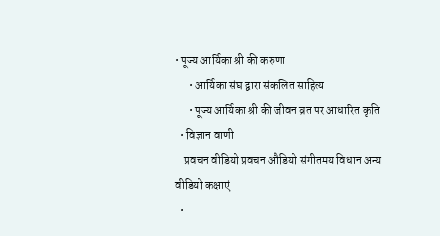• पूज्य आर्यिका श्री की करुणा
      • आर्यिका संघ द्वारा संकलित साहित्य
      • पूज्य आर्यिका श्री की जीवन व्रत पर आधारित कृति
  • विज्ञान वाणी
    प्रवचन वीडियो प्रवचन औडियो संगीतमय विधान अन्य वीडियो कक्षाएं
  •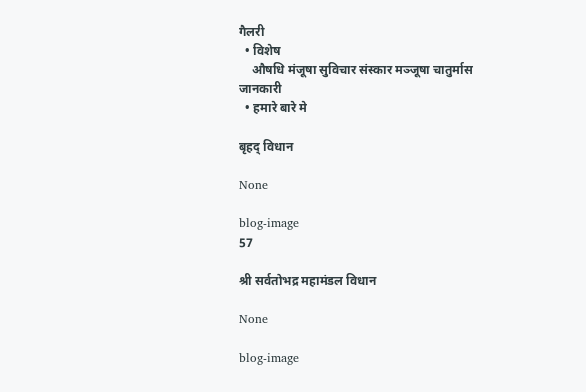गैलरी
  • विशेष
    औषधि मंजूषा सुविचार संस्कार मञ्जूषा चातुर्मास जानकारी
  • हमारे बारे मे

बृहद् विधान

None

blog-image
57

श्री सर्वतोभद्र महामंडल विधान

None

blog-image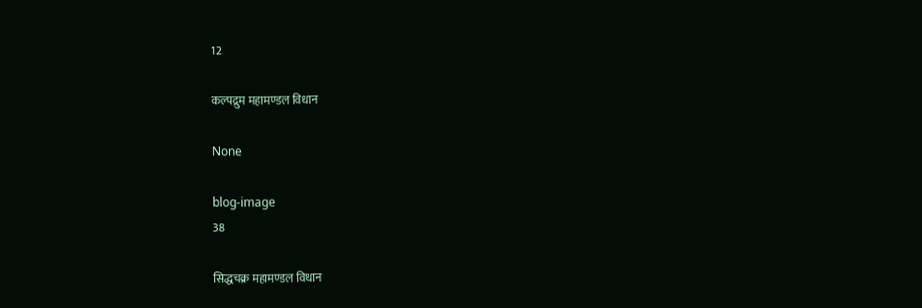12

कल्पद्रुम महामण्डल विधान

None

blog-image
38

सिद्धचक्र महामण्डल विधान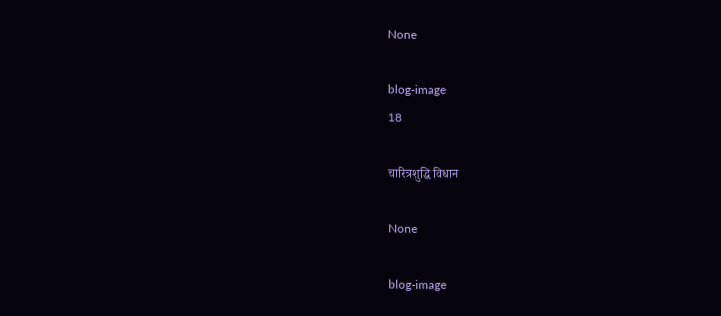None

blog-image
18

चारित्रशुद्धि विधान

None

blog-image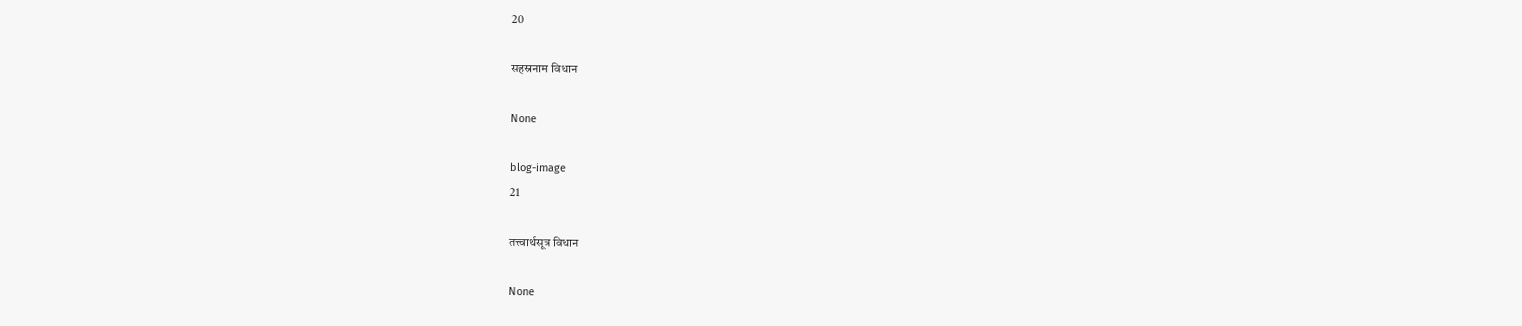20

सहस्रनाम विधान

None

blog-image
21

तत्त्वार्थसूत्र विधान

None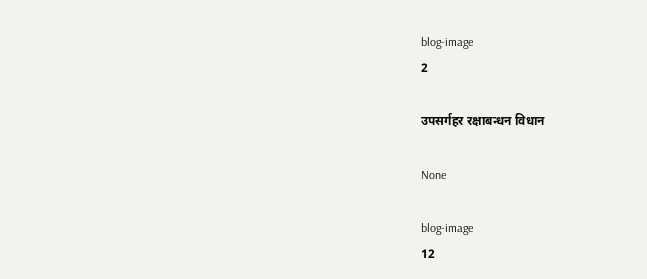blog-image
2

उपसर्गहर रक्षाबन्धन विधान

None

blog-image
12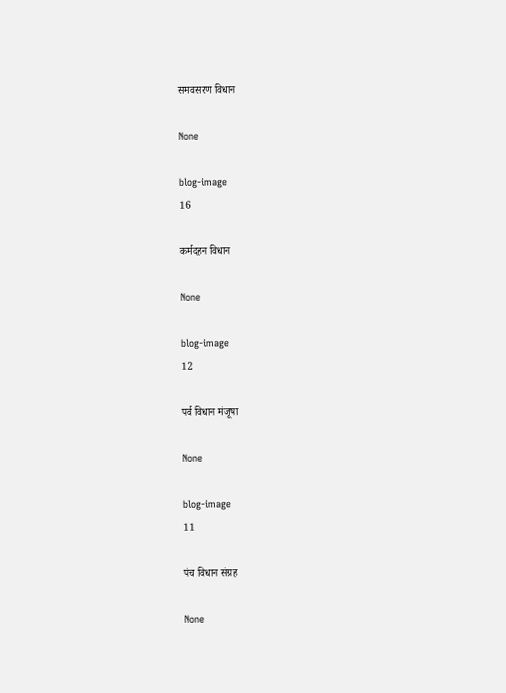समवसरण विधान

None

blog-image
16

कर्मदहन विधान

None

blog-image
12

पर्व विधान मंजूषा

None

blog-image
11

पंच विधान संग्रह

None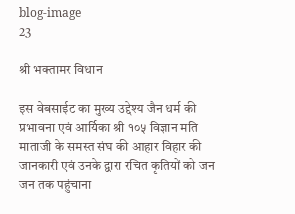blog-image
23

श्री भक्तामर विधान

इस वेबसाईट का मुख्य उद्देश्य जैन धर्म की प्रभावना एवं आर्यिका श्री १०५ विज्ञान मति माताजी के समस्त संघ की आहार विहार की जानकारी एवं उनके द्वारा रचित कृतियों को जन जन तक पहुंचाना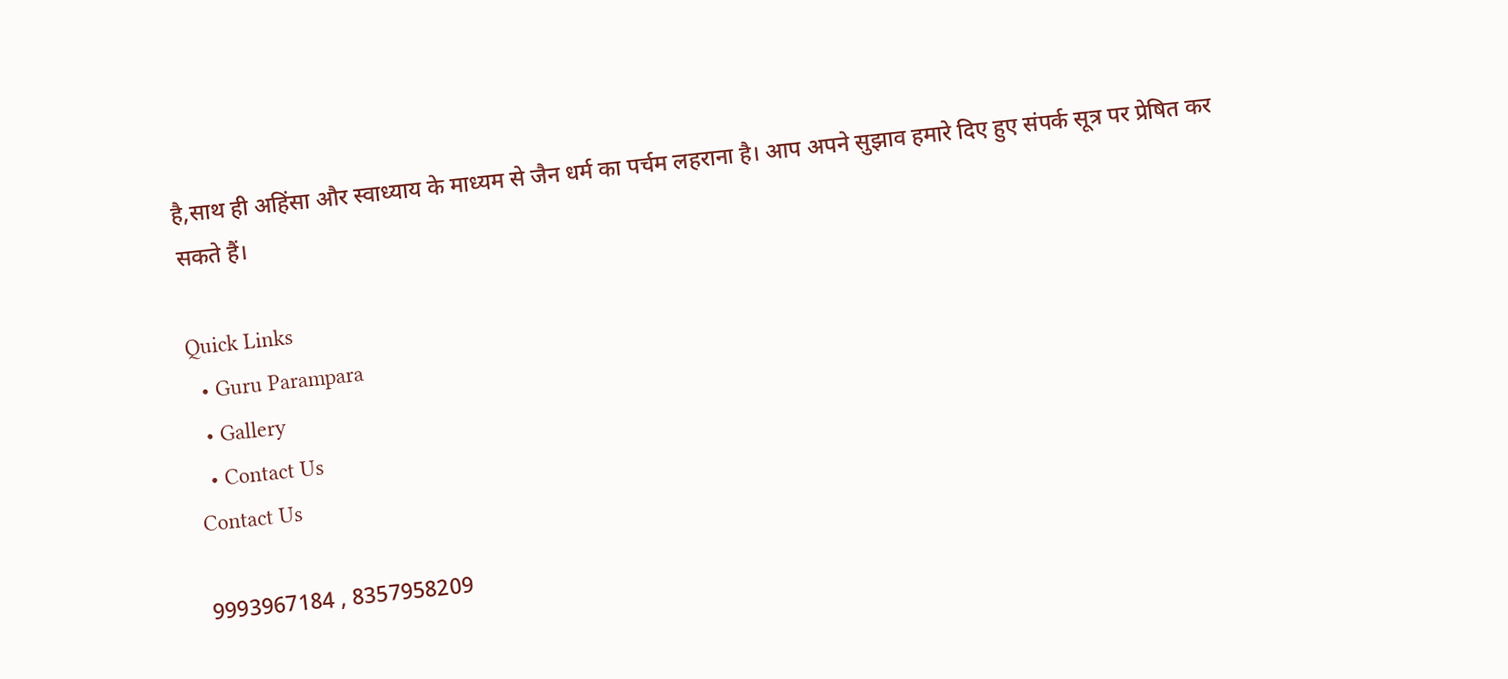है,साथ ही अहिंसा और स्वाध्याय के माध्यम से जैन धर्म का पर्चम लहराना है। आप अपने सुझाव हमारे दिए हुए संपर्क सूत्र पर प्रेषित कर सकते हैं।

Quick Links
  • Guru Parampara
  • Gallery
  • Contact Us
Contact Us

9993967184 , 8357958209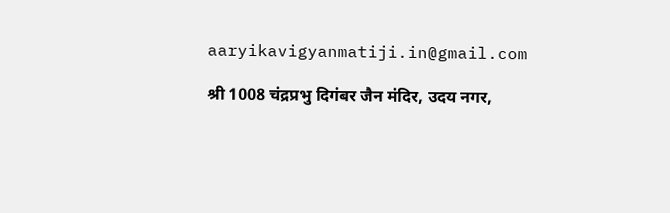aaryikavigyanmatiji.in@gmail.com

श्री 1008 चंद्रप्रभु दिगंबर जैन मंदिर, उदय नगर,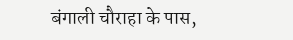बंगाली चौराहा के पास,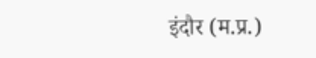इंदौर (म.प्र.)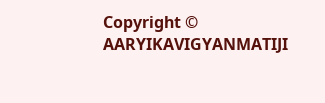Copyright © AARYIKAVIGYANMATIJI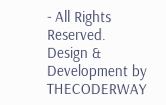- All Rights Reserved.
Design & Development by THECODERWAY